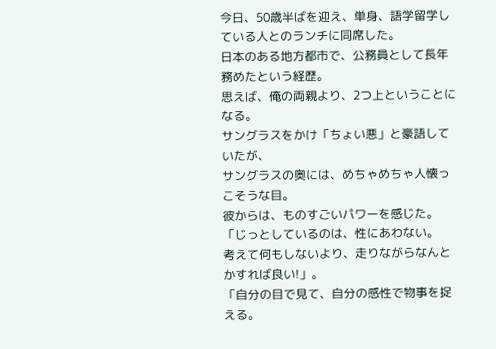今日、50歳半ばを迎え、単身、語学留学している人とのランチに同席した。
日本のある地方都市で、公務員として長年務めたという経歴。
思えば、俺の両親より、2つ上ということになる。
サングラスをかけ「ちょい悪」と豪語していたが、
サングラスの奥には、めちゃめちゃ人懐っこそうな目。
彼からは、ものすごいパワーを感じた。
「じっとしているのは、性にあわない。
考えて何もしないより、走りながらなんとかすれば良い!」。
「自分の目で見て、自分の感性で物事を捉える。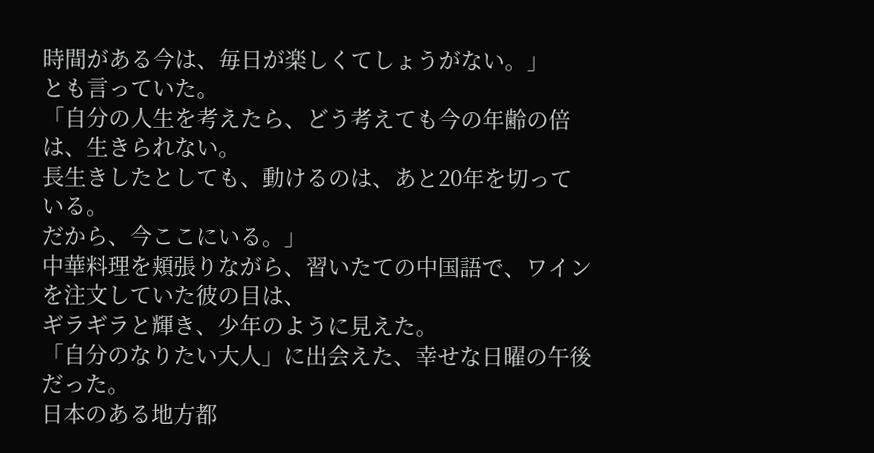時間がある今は、毎日が楽しくてしょうがない。」
とも言っていた。
「自分の人生を考えたら、どう考えても今の年齢の倍は、生きられない。
長生きしたとしても、動けるのは、あと20年を切っている。
だから、今ここにいる。」
中華料理を頬張りながら、習いたての中国語で、ワインを注文していた彼の目は、
ギラギラと輝き、少年のように見えた。
「自分のなりたい大人」に出会えた、幸せな日曜の午後だった。
日本のある地方都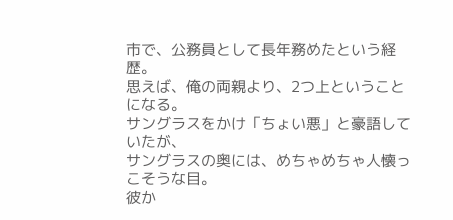市で、公務員として長年務めたという経歴。
思えば、俺の両親より、2つ上ということになる。
サングラスをかけ「ちょい悪」と豪語していたが、
サングラスの奥には、めちゃめちゃ人懐っこそうな目。
彼か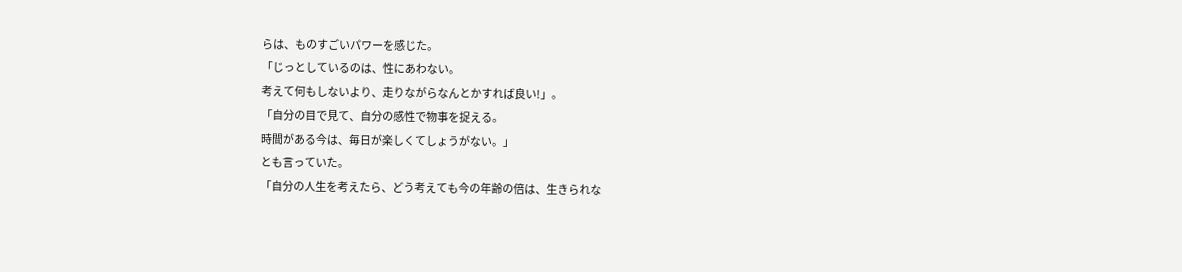らは、ものすごいパワーを感じた。
「じっとしているのは、性にあわない。
考えて何もしないより、走りながらなんとかすれば良い!」。
「自分の目で見て、自分の感性で物事を捉える。
時間がある今は、毎日が楽しくてしょうがない。」
とも言っていた。
「自分の人生を考えたら、どう考えても今の年齢の倍は、生きられな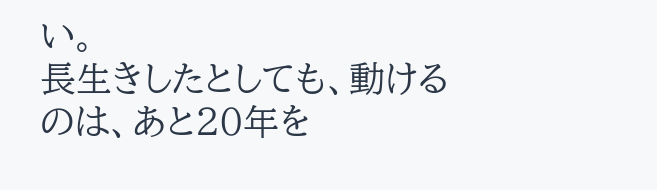い。
長生きしたとしても、動けるのは、あと20年を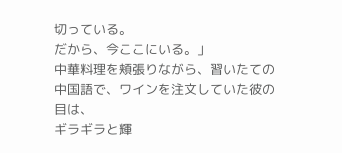切っている。
だから、今ここにいる。」
中華料理を頬張りながら、習いたての中国語で、ワインを注文していた彼の目は、
ギラギラと輝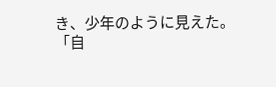き、少年のように見えた。
「自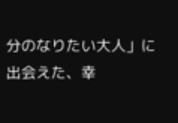分のなりたい大人」に出会えた、幸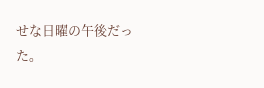せな日曜の午後だった。